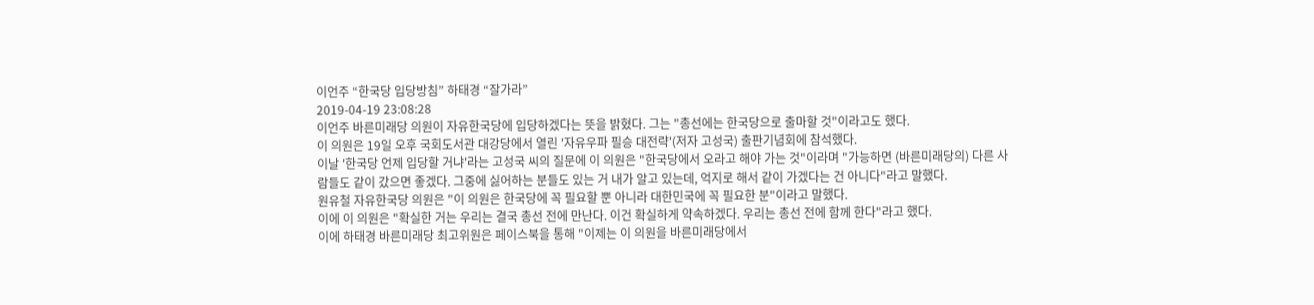이언주 “한국당 입당방침” 하태경 “잘가라”
2019-04-19 23:08:28
이언주 바른미래당 의원이 자유한국당에 입당하겠다는 뜻을 밝혔다. 그는 "총선에는 한국당으로 출마할 것"이라고도 했다.
이 의원은 19일 오후 국회도서관 대강당에서 열린 '자유우파 필승 대전략'(저자 고성국) 출판기념회에 참석했다.
이날 '한국당 언제 입당할 거냐'라는 고성국 씨의 질문에 이 의원은 "한국당에서 오라고 해야 가는 것"이라며 "가능하면 (바른미래당의) 다른 사람들도 같이 갔으면 좋겠다. 그중에 싫어하는 분들도 있는 거 내가 알고 있는데, 억지로 해서 같이 가겠다는 건 아니다"라고 말했다.
원유철 자유한국당 의원은 "이 의원은 한국당에 꼭 필요할 뿐 아니라 대한민국에 꼭 필요한 분"이라고 말했다.
이에 이 의원은 "확실한 거는 우리는 결국 총선 전에 만난다. 이건 확실하게 약속하겠다. 우리는 총선 전에 함께 한다"라고 했다.
이에 하태경 바른미래당 최고위원은 페이스북을 통해 "이제는 이 의원을 바른미래당에서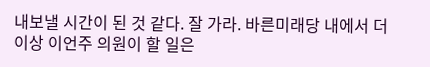내보낼 시간이 된 것 같다. 잘 가라. 바른미래당 내에서 더 이상 이언주 의원이 할 일은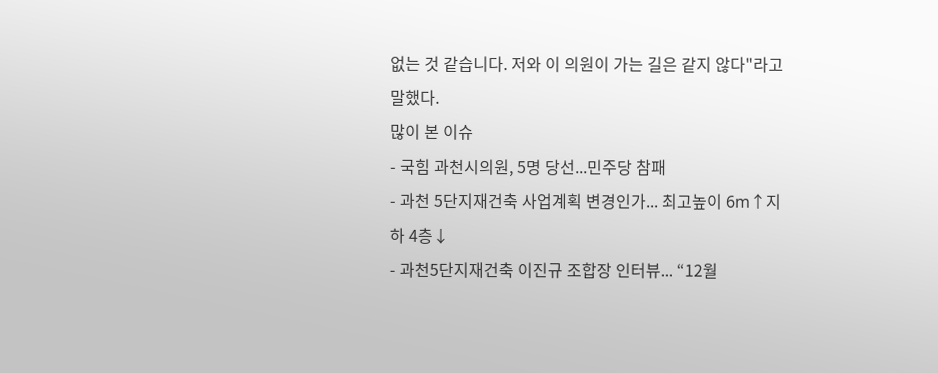없는 것 같습니다. 저와 이 의원이 가는 길은 같지 않다"라고 말했다.
많이 본 이슈
- 국힘 과천시의원, 5명 당선...민주당 참패
- 과천 5단지재건축 사업계획 변경인가... 최고높이 6m↑지하 4층↓
- 과천5단지재건축 이진규 조합장 인터뷰... “12월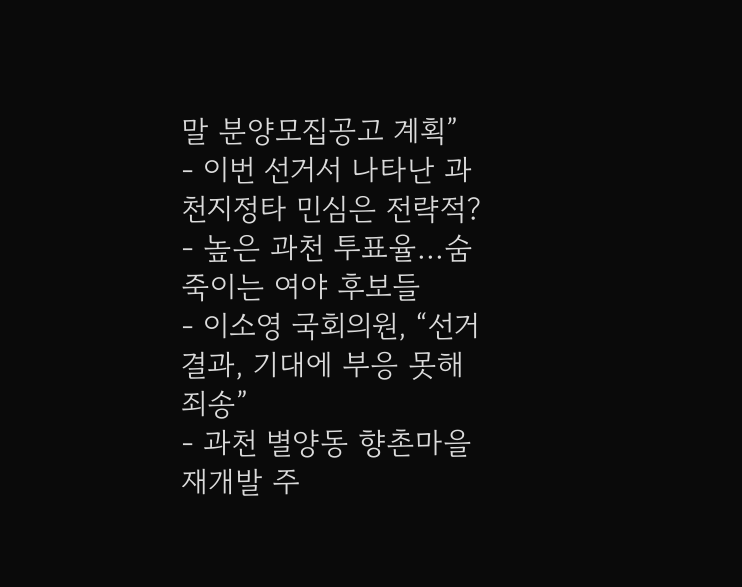말 분양모집공고 계획”
- 이번 선거서 나타난 과천지정타 민심은 전략적?
- 높은 과천 투표율...숨죽이는 여야 후보들
- 이소영 국회의원, “선거결과, 기대에 부응 못해 죄송”
- 과천 별양동 향촌마을 재개발 주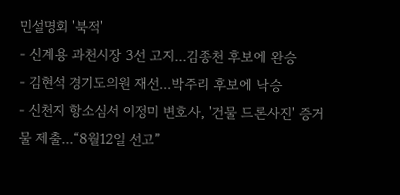민설명회 '북적'
- 신계용 과천시장 3선 고지...김종천 후보에 완승
- 김현석 경기도의원 재선...박주리 후보에 낙승
- 신천지 항소심서 이정미 변호사, '건물 드론사진' 증거물 제출...“8월12일 선고”